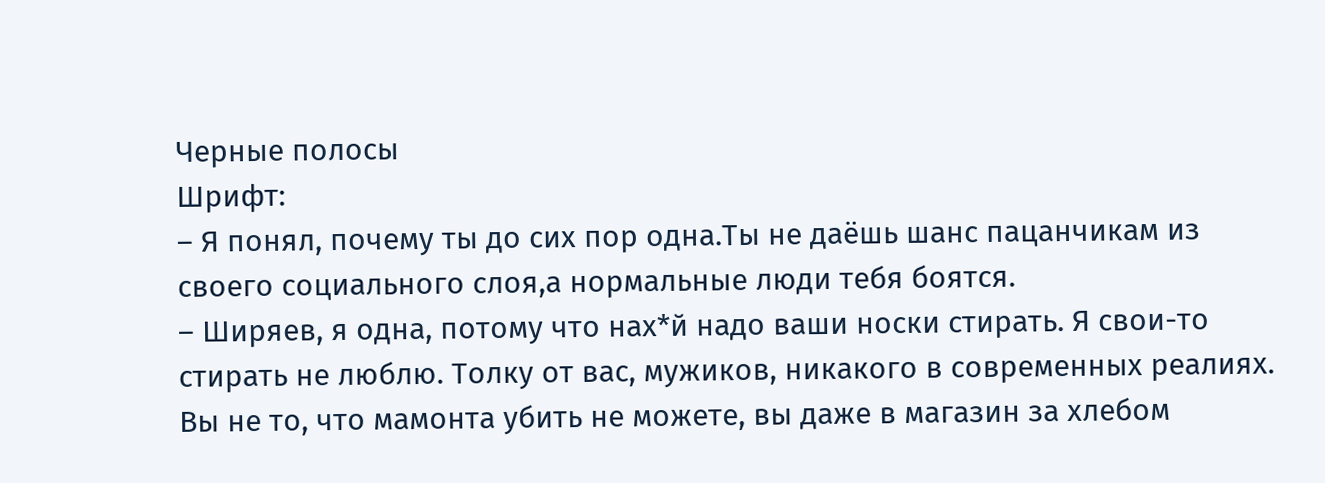Черные полосы
Шрифт:
– Я понял, почему ты до сих пор одна.Ты не даёшь шанс пацанчикам из своего социального слоя,а нормальные люди тебя боятся.
– Ширяев, я одна, потому что нах*й надо ваши носки стирать. Я свои-то стирать не люблю. Толку от вас, мужиков, никакого в современных реалиях. Вы не то, что мамонта убить не можете, вы даже в магазин за хлебом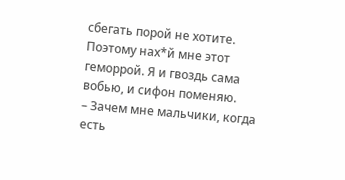сбегать порой не хотите. Поэтому нах*й мне этот геморрой. Я и гвоздь сама вобью, и сифон поменяю.
– Зачем мне мальчики, когда есть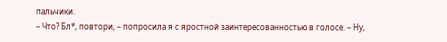пальчики.
– Что? Бл*, повтори, – попросила я с яростной заинтересованностью в голосе. – Ну,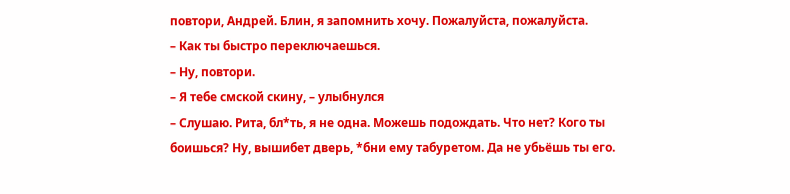повтори, Андрей. Блин, я запомнить хочу. Пожалуйста, пожалуйста.
– Как ты быстро переключаешься.
– Ну, повтори.
– Я тебе смской скину, – улыбнулся
– Слушаю. Рита, бл*ть, я не одна. Можешь подождать. Что нет? Кого ты боишься? Ну, вышибет дверь, *бни ему табуретом. Да не убьёшь ты его.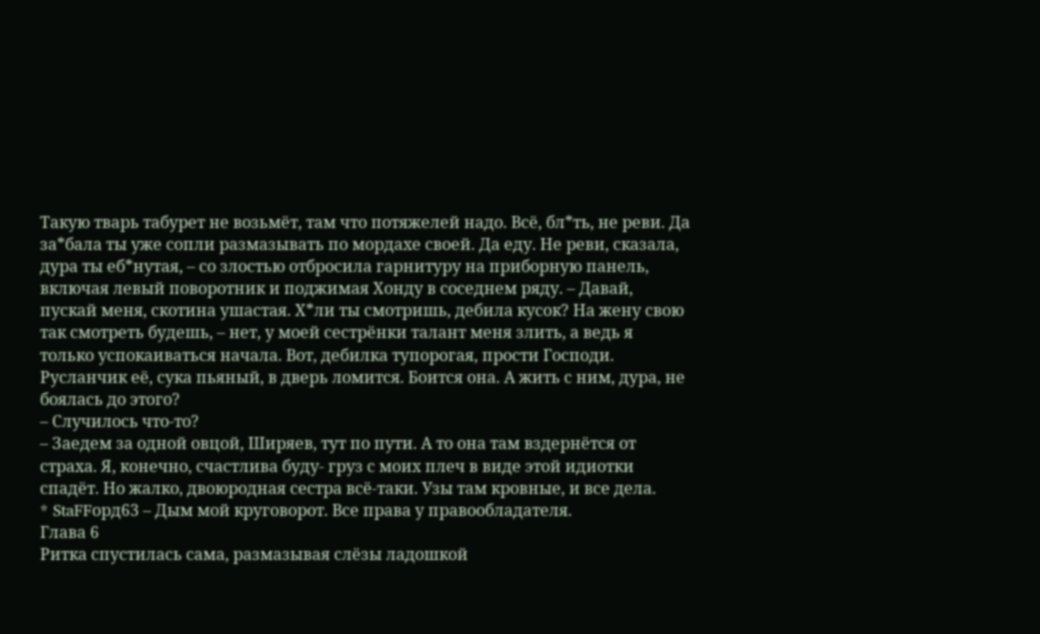Такую тварь табурет не возьмёт, там что потяжелей надо. Всё, бл*ть, не реви. Да за*бала ты уже сопли размазывать по мордахе своей. Да еду. Не реви, сказала, дура ты еб*нутая, – со злостью отбросила гарнитуру на приборную панель, включая левый поворотник и поджимая Хонду в соседнем ряду. – Давай, пускай меня, скотина ушастая. Х*ли ты смотришь, дебила кусок? На жену свою так смотреть будешь, – нет, у моей сестрёнки талант меня злить, а ведь я только успокаиваться начала. Вот, дебилка тупорогая, прости Господи. Русланчик её, сука пьяный, в дверь ломится. Боится она. А жить с ним, дура, не боялась до этого?
– Случилось что-то?
– Заедем за одной овцой, Ширяев, тут по пути. А то она там вздернётся от страха. Я, конечно, счастлива буду- груз с моих плеч в виде этой идиотки спадёт. Но жалко, двоюродная сестра всё-таки. Узы там кровные, и все дела.
* StaFFорд63 – Дым мой круговорот. Все права у правообладателя.
Глава 6
Ритка спустилась сама, размазывая слёзы ладошкой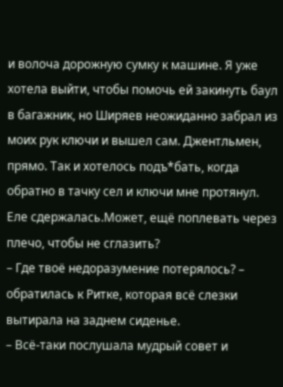и волоча дорожную сумку к машине. Я уже хотела выйти, чтобы помочь ей закинуть баул в багажник, но Ширяев неожиданно забрал из моих рук ключи и вышел сам. Джентльмен, прямо. Так и хотелось подъ*бать, когда обратно в тачку сел и ключи мне протянул. Еле сдержалась.Может, ещё поплевать через плечо, чтобы не сглазить?
– Где твоё недоразумение потерялось? – обратилась к Ритке, которая всё слезки вытирала на заднем сиденье.
– Всё-таки послушала мудрый совет и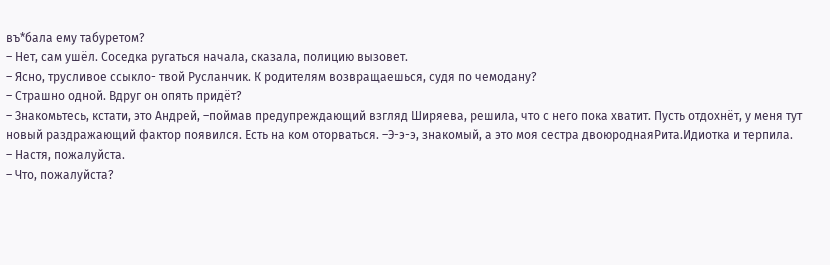въ*бала ему табуретом?
– Нет, сам ушёл. Соседка ругаться начала, сказала, полицию вызовет.
– Ясно, трусливое ссыкло- твой Русланчик. К родителям возвращаешься, судя по чемодану?
– Страшно одной. Вдруг он опять придёт?
– Знакомьтесь, кстати, это Андрей, –поймав предупреждающий взгляд Ширяева, решила, что с него пока хватит. Пусть отдохнёт, у меня тут новый раздражающий фактор появился. Есть на ком оторваться. –Э-э-э, знакомый, а это моя сестра двоюроднаяРита.Идиотка и терпила.
– Настя, пожалуйста.
– Что, пожалуйста?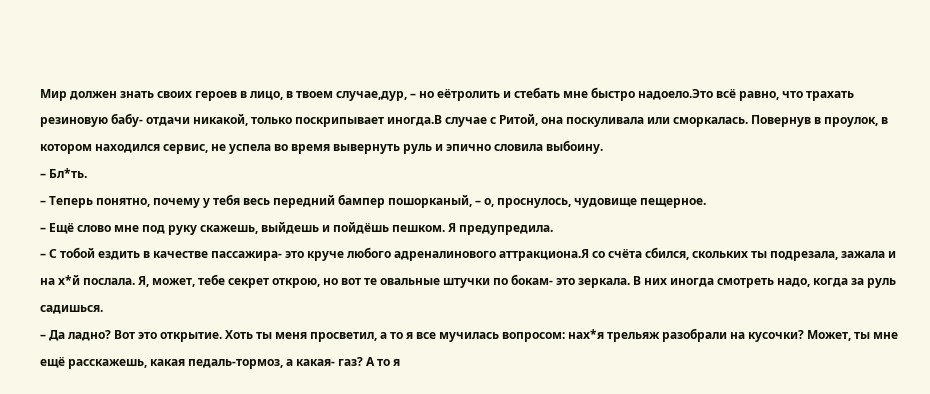Мир должен знать своих героев в лицо, в твоем случае,дур, – но еётролить и стебать мне быстро надоело.Это всё равно, что трахать резиновую бабу- отдачи никакой, только поскрипывает иногда.В случае с Ритой, она поскуливала или сморкалась. Повернув в проулок, в котором находился сервис, не успела во время вывернуть руль и эпично словила выбоину.
– Бл*ть.
– Теперь понятно, почему у тебя весь передний бампер пошорканый, – о, проснулось, чудовище пещерное.
– Ещё слово мне под руку скажешь, выйдешь и пойдёшь пешком. Я предупредила.
– С тобой ездить в качестве пассажира- это круче любого адреналинового аттракциона.Я со счёта сбился, скольких ты подрезала, зажала и на х*й послала. Я, может, тебе секрет открою, но вот те овальные штучки по бокам- это зеркала. В них иногда смотреть надо, когда за руль садишься.
– Да ладно? Вот это открытие. Хоть ты меня просветил, а то я все мучилась вопросом: нах*я трельяж разобрали на кусочки? Может, ты мне ещё расскажешь, какая педаль-тормоз, а какая- газ? А то я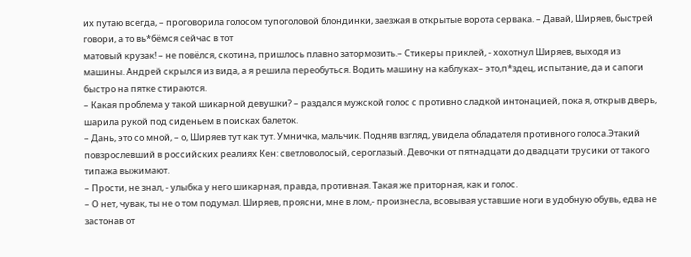их путаю всегда, – проговорила голосом тупоголовой блондинки, заезжая в открытые ворота сервака. – Давай, Ширяев, быстрей говори, а то вь*бёмся сейчас в тот
матовый крузак! – не повёлся, скотина, пришлось плавно затормозить.– Стикеры приклей, - хохотнул Ширяев, выходя из машины. Андрей скрылся из вида, а я решила переобуться. Водить машину на каблуках– это,п*здец, испытание, да и сапоги быстро на пятке стираются.
– Какая проблема у такой шикарной девушки? – раздался мужской голос с противно сладкой интонацией, пока я, открыв дверь, шарила рукой под сиденьем в поисках балеток.
– Дань, это со мной, – о, Ширяев тут как тут. Умничка, мальчик. Подняв взгляд, увидела обладателя противного голоса.Этакий повзрослевший в российских реалиях Кен: светловолосый, сероглазый. Девочки от пятнадцати до двадцати трусики от такого типажа выжимают.
– Прости, не знал, - улыбка у него шикарная, правда, противная. Такая же приторная, как и голос.
– О нет, чувак, ты не о том подумал. Ширяев, проясни, мне в лом,- произнесла, всовывая уставшие ноги в удобную обувь, едва не застонав от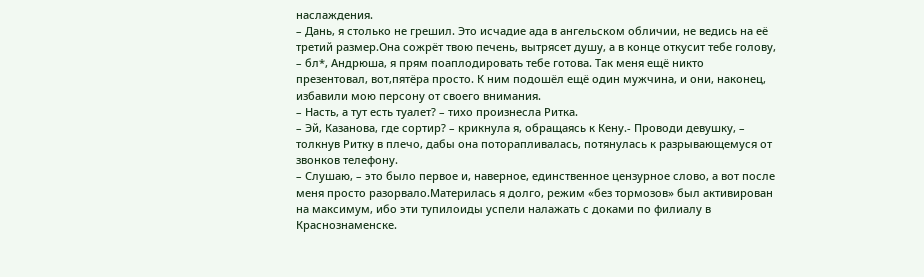наслаждения.
– Дань, я столько не грешил. Это исчадие ада в ангельском обличии, не ведись на её третий размер.Она сожрёт твою печень, вытрясет душу, а в конце откусит тебе голову, – бл*, Андрюша, я прям поаплодировать тебе готова. Так меня ещё никто презентовал, вот,пятёра просто. К ним подошёл ещё один мужчина, и они, наконец, избавили мою персону от своего внимания.
– Насть, а тут есть туалет? – тихо произнесла Ритка.
– Эй, Казанова, где сортир? – крикнула я, обращаясь к Кену.- Проводи девушку, – толкнув Ритку в плечо, дабы она поторапливалась, потянулась к разрывающемуся от звонков телефону.
– Слушаю, – это было первое и, наверное, единственное цензурное слово, а вот после меня просто разорвало.Материлась я долго, режим «без тормозов» был активирован на максимум, ибо эти тупилоиды успели налажать с доками по филиалу в Краснознаменске.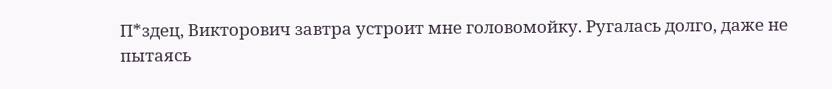П*здец, Викторович завтра устроит мне головомойку. Ругалась долго, даже не пытаясь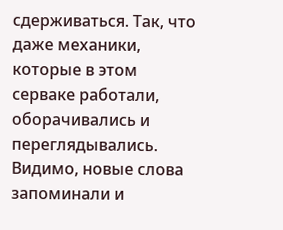сдерживаться. Так, что даже механики, которые в этом серваке работали, оборачивались и переглядывались. Видимо, новые слова запоминали и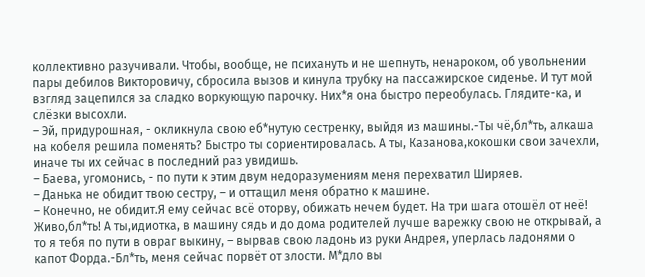коллективно разучивали. Чтобы, вообще, не психануть и не шепнуть, ненароком, об увольнении пары дебилов Викторовичу, сбросила вызов и кинула трубку на пассажирское сиденье. И тут мой взгляд зацепился за сладко воркующую парочку. Них*я она быстро переобулась. Глядите-ка, и слёзки высохли.
– Эй, придурошная, - окликнула свою еб*нутую сестренку, выйдя из машины.-Ты чё,бл*ть, алкаша на кобеля решила поменять? Быстро ты сориентировалась. А ты, Казанова,кокошки свои зачехли, иначе ты их сейчас в последний раз увидишь.
– Баева, угомонись, - по пути к этим двум недоразумениям меня перехватил Ширяев.
– Данька не обидит твою сестру, – и оттащил меня обратно к машине.
– Конечно, не обидит.Я ему сейчас всё оторву, обижать нечем будет. На три шага отошёл от неё! Живо,бл*ть! А ты,идиотка, в машину сядь и до дома родителей лучше варежку свою не открывай, а то я тебя по пути в овраг выкину, – вырвав свою ладонь из руки Андрея, уперлась ладонями о капот Форда.-Бл*ть, меня сейчас порвёт от злости. М*дло вы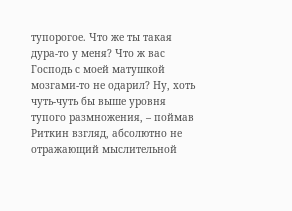тупорогое. Что же ты такая дура-то у меня? Что ж вас Господь с моей матушкой мозгами-то не одарил? Ну, хоть чуть-чуть бы выше уровня тупого размножения, – поймав Риткин взгляд, абсолютно не отражающий мыслительной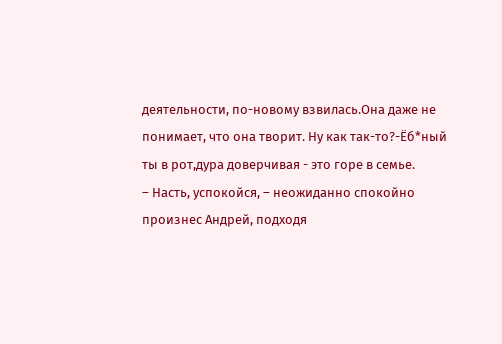деятельности, по-новому взвилась.Она даже не понимает, что она творит. Ну как так-то?-Ёб*ный ты в рот,дура доверчивая - это горе в семье.
– Насть, успокойся, – неожиданно спокойно произнес Андрей, подходя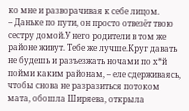ко мне и разворачивая к себе лицом.
– Даньке по пути, он просто отвезёт твою сестру домой.У него родители в том же районе живут. Тебе же лучше.Круг давать не будешь и разъезжать ночами по х*й пойми каким районам, – еле сдерживаясь, чтобы снова не разразиться потоком мата, обошла Ширяева, открыла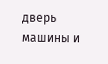дверь машины и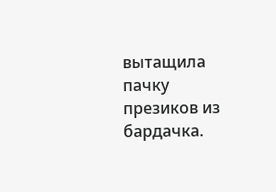вытащила пачку презиков из бардачка.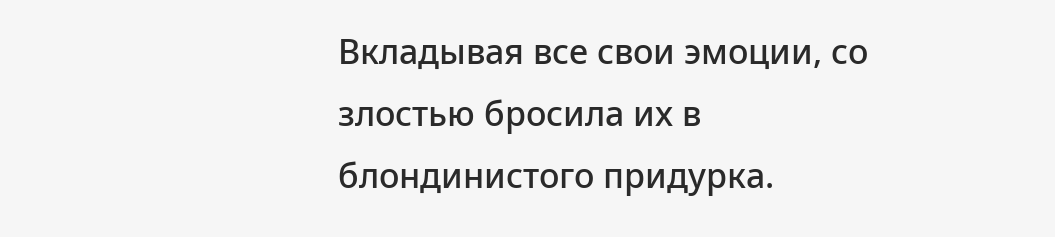Вкладывая все свои эмоции, со злостью бросила их в блондинистого придурка.